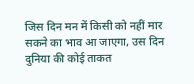जिस दिन मन में किसी को नहीं मार सकने का भाव आ जाएगा, उस दिन दुनिया की कोई ताकत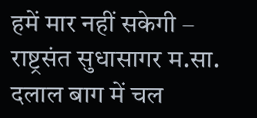हमें मार नहीं सकेगी – राष्ट्रसंत सुधासागर म.सा.
दलाल बाग में चल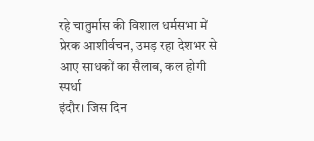रहे चातुर्मास की विशाल धर्मसभा में प्रेरक आशीर्वचन, उमड़ रहा देशभर से आए साधकों का सैलाब, कल होगी स्पर्धा
इंदौर। जिस दिन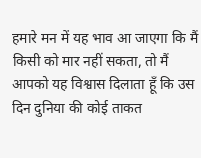हमारे मन में यह भाव आ जाएगा कि मैं किसी को मार नहीं सकता, तो मैं आपको यह विश्वास दिलाता हूँ कि उस दिन दुनिया की कोई ताकत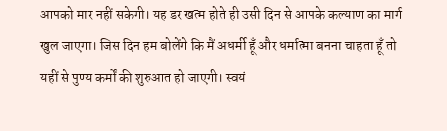आपको मार नहीं सकेगी। यह डर खत्म होते ही उसी दिन से आपके कल्याण का मार्ग खुल जाएगा। जिस दिन हम बोलेंगे कि मैं अधर्मी हूँ और धर्मात्मा बनना चाहता हूँ तो यहीं से पुण्य कर्मों की शुरुआत हो जाएगी। स्वयं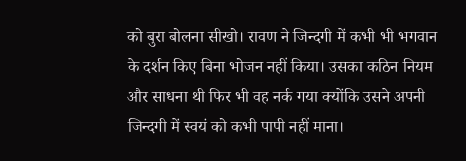को बुरा बोलना सीखो। रावण ने जिन्दगी में कभी भी भगवान के दर्शन किए बिना भोजन नहीं किया। उसका कठिन नियम और साधना थी फिर भी वह नर्क गया क्योंकि उसने अपनी जिन्दगी में स्वयं को कभी पापी नहीं माना।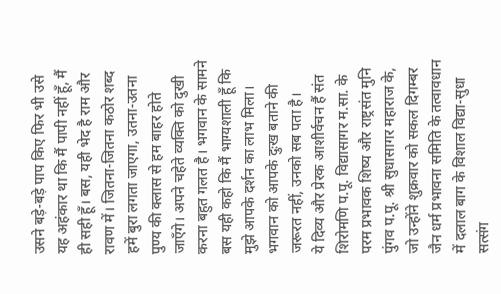उसने बड़े-बड़े पाप किए फिर भी उसे यह अहंकार था कि मैं पापी नहीं हूँ, मैं ही सही हूँ। बस, यही भेद है राम और रावण में। जितना-जितना कठोर शब्द हमें बुरा लगता जाएगा, उतना-उतना पुण्य की क्लास से हम बाहर होते जाएँगे। अपने चहेते व्यक्ति को दुखी करना बहुत गलत है। भगवान के सामने बस यही कहो कि मैं भाग्यशाली हूँ कि मुझे आपके दर्शन का लाभ मिला। भगवान को आपके दुःख बताने की जरूरत नहीं, उनको सब पता है।
ये दिव्य और प्रेरक आशीर्वचन हैं संत शिरोमणि प.पू. विद्यासागर म.सा. के परम प्रभावक शिष्य और राष्ट्रसंत मुनि पुंगव प.पू. श्री सुधासागर महाराज के, जो उन्होंने शुक्रवार को सकल दिगम्बर जैन धर्म प्रभावना समिति के तत्वावधान में दलाल बाग के विशाल विद्या-सुधा सत्संग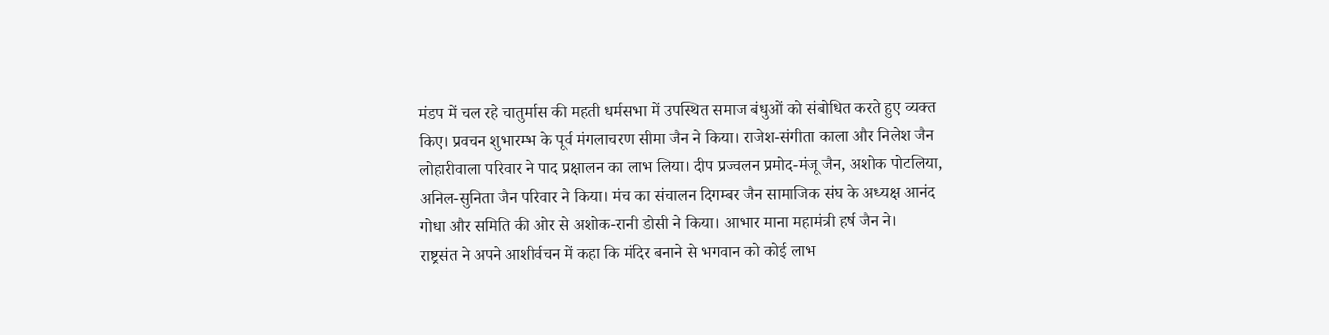मंडप में चल रहे चातुर्मास की महती धर्मसभा में उपस्थित समाज बंधुओं को संबोधित करते हुए व्यक्त किए। प्रवचन शुभारम्भ के पूर्व मंगलाचरण सीमा जैन ने किया। राजेश-संगीता काला और निलेश जैन लोहारीवाला परिवार ने पाद प्रक्षालन का लाभ लिया। दीप प्रज्वलन प्रमोद-मंजू जैन, अशोक पोटलिया, अनिल-सुनिता जैन परिवार ने किया। मंच का संचालन दिगम्बर जैन सामाजिक संघ के अध्यक्ष आनंद गोधा और समिति की ओर से अशोक-रानी डोसी ने किया। आभार माना महामंत्री हर्ष जैन ने।
राष्ट्रसंत ने अपने आशीर्वचन में कहा कि मंदिर बनाने से भगवान को कोई लाभ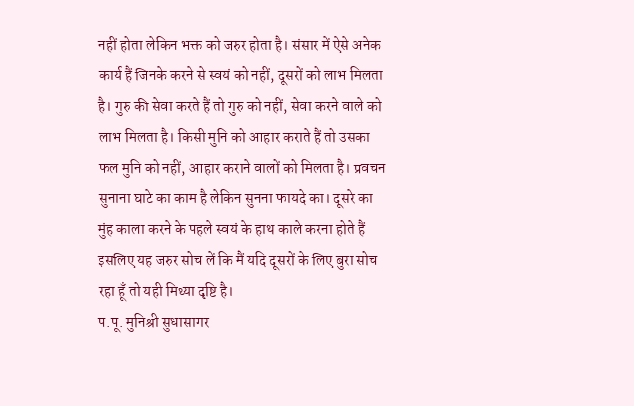नहीं होता लेकिन भक्त को जरुर होता है। संसार में ऐसे अनेक कार्य हैं जिनके करने से स्वयं को नहीं, दूसरों को लाभ मिलता है। गुरु की सेवा करते हैं तो गुरु को नहीं, सेवा करने वाले को लाभ मिलता है। किसी मुनि को आहार कराते हैं तो उसका फल मुनि को नहीं, आहार कराने वालों को मिलता है। प्रवचन सुनाना घाटे का काम है लेकिन सुनना फायदे का। दूसरे का मुंह काला करने के पहले स्वयं के हाथ काले करना होते हैं इसलिए यह जरुर सोच लें कि मैं यदि दूसरों के लिए बुरा सोच रहा हूँ तो यही मिथ्या दृष्टि है।
प.पू. मुनिश्री सुधासागर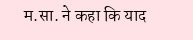म.सा. ने कहा कि याद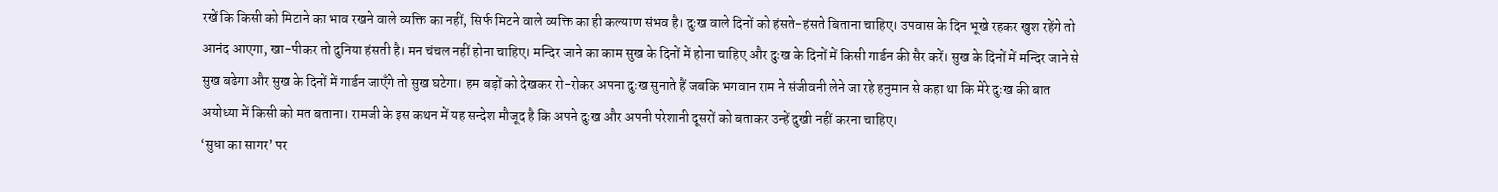रखें कि किसी को मिटाने का भाव रखने वाले व्यक्ति का नहीं, सिर्फ मिटने वाले व्यक्ति का ही कल्याण संभव है। दुःख वाले दिनों को हंसते-हंसते बिताना चाहिए। उपवास के दिन भूखे रहकर खुश रहेंगे तो आनंद आएगा, खा-पीकर तो दुनिया हंसती है। मन चंचल नहीं होना चाहिए। मन्दिर जाने का काम सुख के दिनों में होना चाहिए और दुःख के दिनों में किसी गार्डन की सैर करें। सुख के दिनों में मन्दिर जाने से सुख बढेगा और सुख के दिनों में गार्डन जाएँगे तो सुख घटेगा। हम बड़ों को देखकर रो-रोकर अपना दुःख सुनाते हैं जबकि भगवान राम ने संजीवनी लेने जा रहे हनुमान से कहा था कि मेरे दुःख की बात अयोध्या में किसी को मत बताना। रामजी के इस कथन में यह सन्देश मौजूद है कि अपने दुःख और अपनी परेशानी दूसरों को बताकर उन्हें दुखी नहीं करना चाहिए।
‘सुधा का सागर’ पर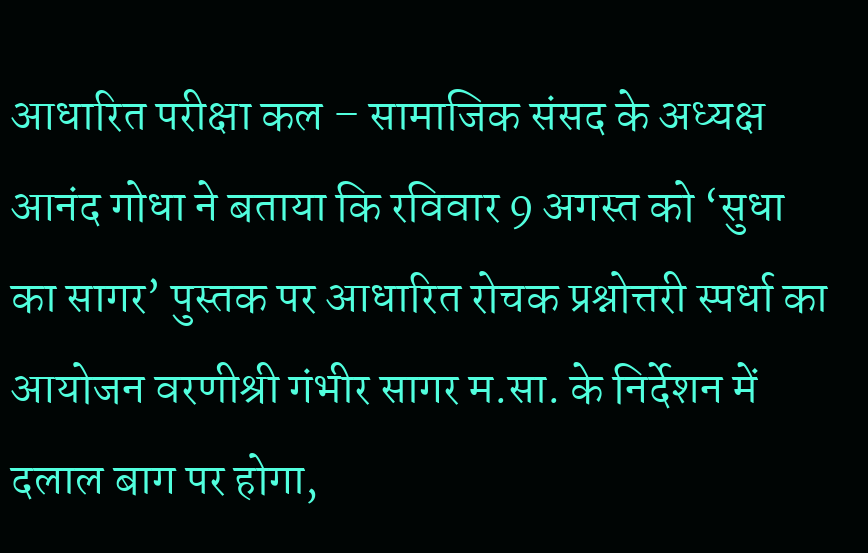आधारित परीक्षा कल – सामाजिक संसद के अध्यक्ष आनंद गोधा ने बताया कि रविवार 9 अगस्त को ‘सुधा का सागर’ पुस्तक पर आधारित रोचक प्रश्नोत्तरी स्पर्धा का आयोजन वरणीश्री गंभीर सागर म.सा. के निर्देशन में दलाल बाग पर होगा,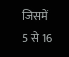जिसमें 5 से 16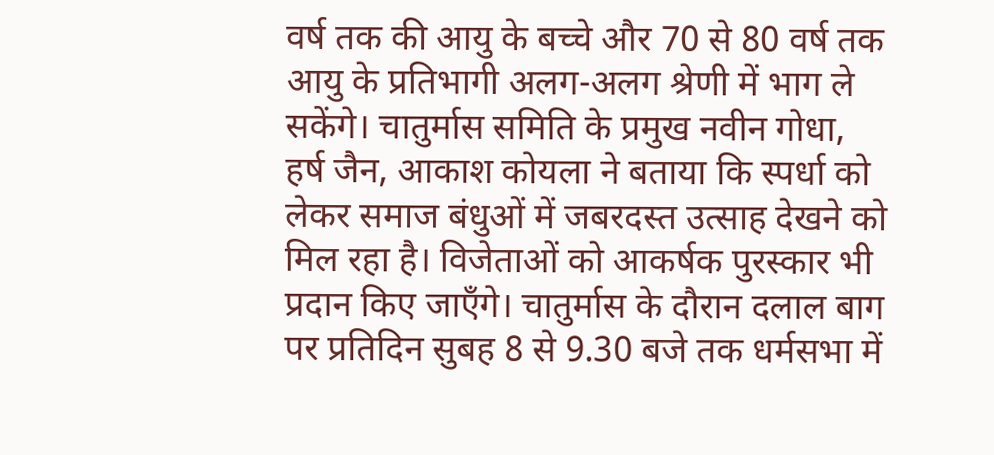वर्ष तक की आयु के बच्चे और 70 से 80 वर्ष तक आयु के प्रतिभागी अलग-अलग श्रेणी में भाग ले सकेंगे। चातुर्मास समिति के प्रमुख नवीन गोधा, हर्ष जैन, आकाश कोयला ने बताया कि स्पर्धा को लेकर समाज बंधुओं में जबरदस्त उत्साह देखने को मिल रहा है। विजेताओं को आकर्षक पुरस्कार भी प्रदान किए जाएँगे। चातुर्मास के दौरान दलाल बाग पर प्रतिदिन सुबह 8 से 9.30 बजे तक धर्मसभा में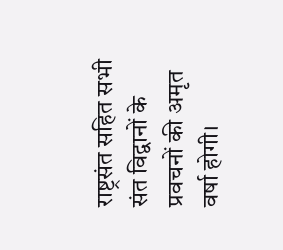राष्ट्रसंत सहित सभी संत विद्वानों के प्रवचनों की अमृत वर्षा होगी।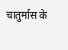चातुर्मास के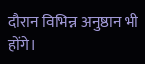दौरान विभिन्न अनुष्ठान भी
होंगे।